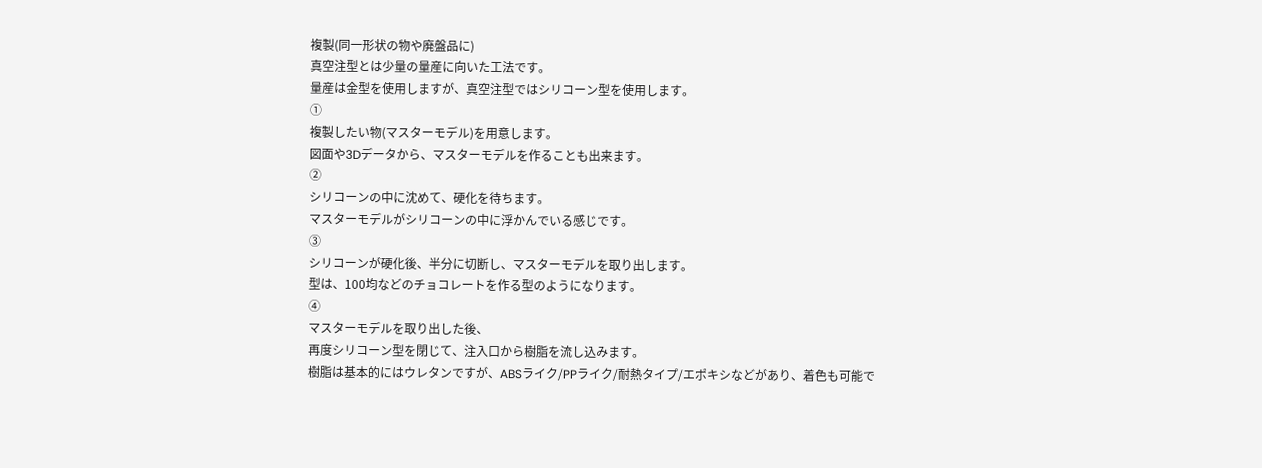複製(同一形状の物や廃盤品に)
真空注型とは少量の量産に向いた工法です。
量産は金型を使用しますが、真空注型ではシリコーン型を使用します。
①
複製したい物(マスターモデル)を用意します。
図面や3Dデータから、マスターモデルを作ることも出来ます。
②
シリコーンの中に沈めて、硬化を待ちます。
マスターモデルがシリコーンの中に浮かんでいる感じです。
③
シリコーンが硬化後、半分に切断し、マスターモデルを取り出します。
型は、100均などのチョコレートを作る型のようになります。
④
マスターモデルを取り出した後、
再度シリコーン型を閉じて、注入口から樹脂を流し込みます。
樹脂は基本的にはウレタンですが、ABSライク/PPライク/耐熱タイプ/エポキシなどがあり、着色も可能で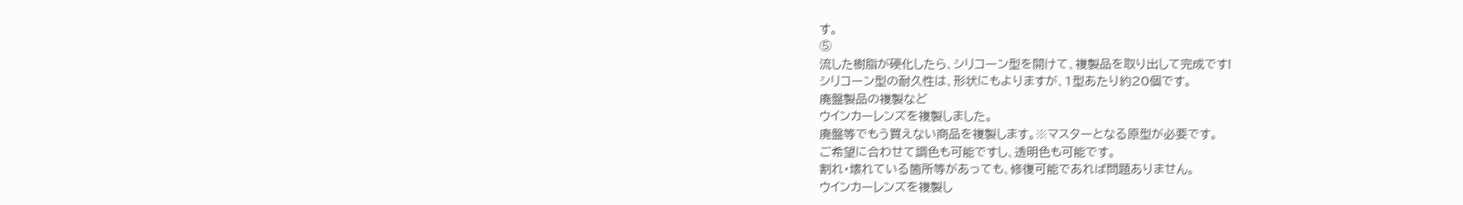す。
⑤
流した樹脂が硬化したら、シリコーン型を開けて、複製品を取り出して完成です!
シリコーン型の耐久性は、形状にもよりますが、1型あたり約20個です。
廃盤製品の複製など
ウインカーレンズを複製しました。
廃盤等でもう買えない商品を複製します。※マスターとなる原型が必要です。
ご希望に合わせて調色も可能ですし、透明色も可能です。
割れ・壊れている箇所等があっても、修復可能であれば問題ありません。
ウインカーレンズを複製し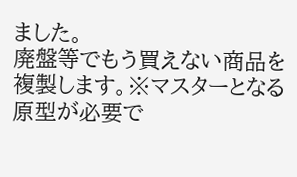ました。
廃盤等でもう買えない商品を複製します。※マスターとなる原型が必要で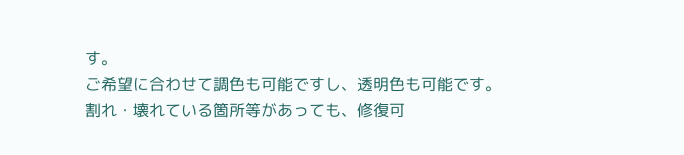す。
ご希望に合わせて調色も可能ですし、透明色も可能です。
割れ・壊れている箇所等があっても、修復可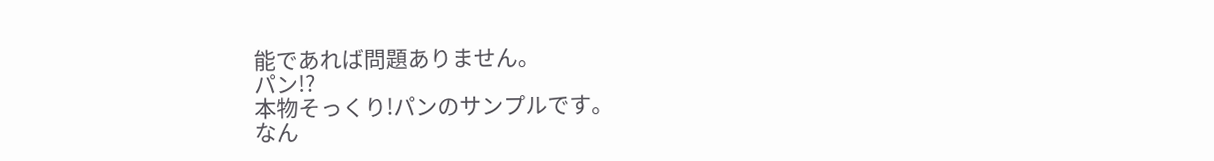能であれば問題ありません。
パン!?
本物そっくり!パンのサンプルです。
なん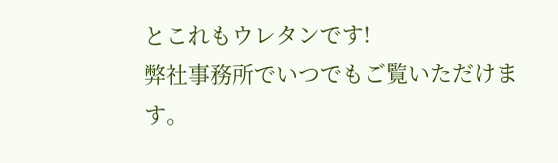とこれもウレタンです!
弊社事務所でいつでもご覧いただけます。